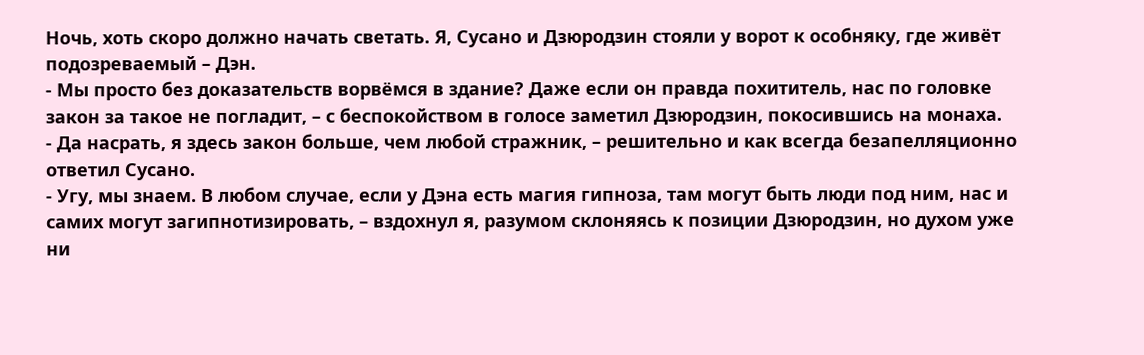Ночь, хоть скоро должно начать светать. Я, Сусано и Дзюродзин стояли у ворот к особняку, где живёт подозреваемый – Дэн.
- Мы просто без доказательств ворвёмся в здание? Даже если он правда похититель, нас по головке закон за такое не погладит, – с беспокойством в голосе заметил Дзюродзин, покосившись на монаха.
- Да насрать, я здесь закон больше, чем любой стражник, – решительно и как всегда безапелляционно ответил Сусано.
- Угу, мы знаем. В любом случае, если у Дэна есть магия гипноза, там могут быть люди под ним, нас и самих могут загипнотизировать, – вздохнул я, разумом склоняясь к позиции Дзюродзин, но духом уже ни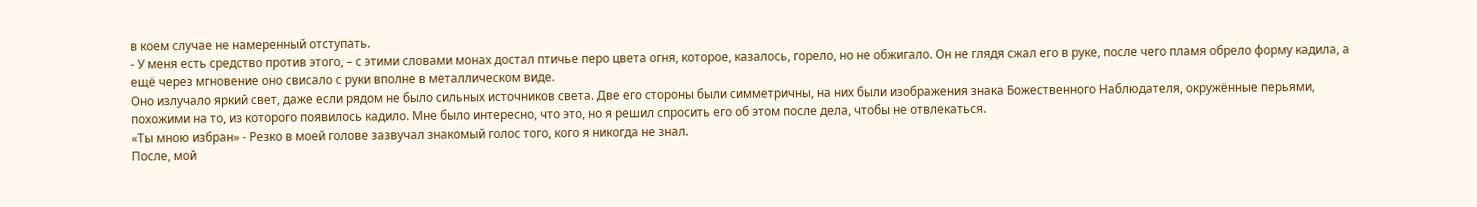в коем случае не намеренный отступать.
- У меня есть средство против этого, – с этими словами монах достал птичье перо цвета огня, которое, казалось, горело, но не обжигало. Он не глядя сжал его в руке, после чего пламя обрело форму кадила, а ещё через мгновение оно свисало с руки вполне в металлическом виде.
Оно излучало яркий свет, даже если рядом не было сильных источников света. Две его стороны были симметричны, на них были изображения знака Божественного Наблюдателя, окружённые перьями, похожими на то, из которого появилось кадило. Мне было интересно, что это, но я решил спросить его об этом после дела, чтобы не отвлекаться.
«Ты мною избран» - Резко в моей голове зазвучал знакомый голос того, кого я никогда не знал.
После, мой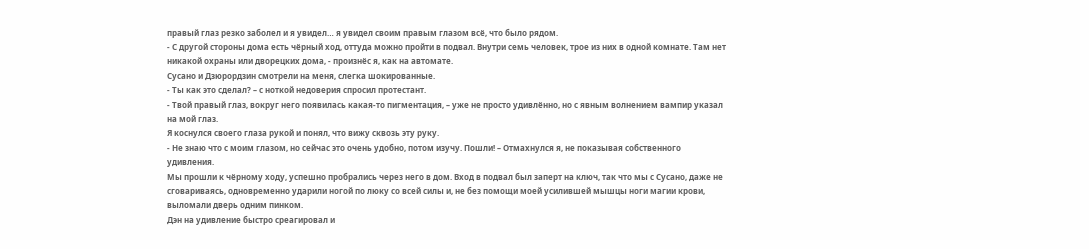правый глаз резко заболел и я увидел… я увидел своим правым глазом всё, что было рядом.
- С другой стороны дома есть чёрный ход, оттуда можно пройти в подвал. Внутри семь человек, трое из них в одной комнате. Там нет никакой охраны или дворецких дома, - произнёс я, как на автомате.
Сусано и Дзюрордзин смотрели на меня, слегка шокированные.
- Ты как это сделал? – с ноткой недоверия спросил протестант.
- Твой правый глаз, вокруг него появилась какая-то пигментация, – уже не просто удивлённо, но с явным волнением вампир указал на мой глаз.
Я коснулся своего глаза рукой и понял, что вижу сквозь эту руку.
- Не знаю что с моим глазом, но сейчас это очень удобно, потом изучу. Пошли! – Отмахнулся я, не показывая собственного удивления.
Мы прошли к чёрному ходу, успешно пробрались через него в дом. Вход в подвал был заперт на ключ, так что мы с Сусано, даже не сговариваясь, одновременно ударили ногой по люку со всей силы и, не без помощи моей усилившей мышцы ноги магии крови, выломали дверь одним пинком.
Дэн на удивление быстро среагировал и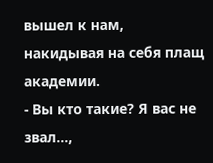вышел к нам, накидывая на себя плащ академии.
- Вы кто такие? Я вас не звал…,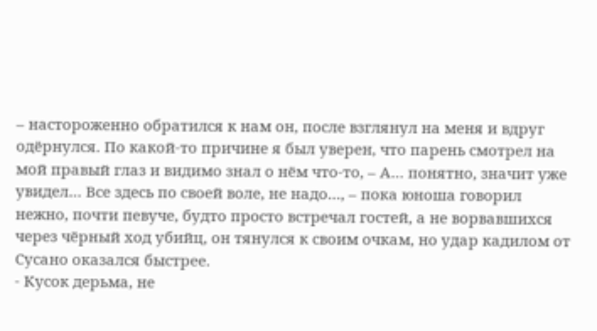– настороженно обратился к нам он, после взглянул на меня и вдруг одёрнулся. По какой-то причине я был уверен, что парень смотрел на мой правый глаз и видимо знал о нём что-то, – А… понятно, значит уже увидел… Все здесь по своей воле, не надо…, – пока юноша говорил нежно, почти певуче, будто просто встречал гостей, а не ворвавшихся через чёрный ход убийц, он тянулся к своим очкам, но удар кадилом от Сусано оказался быстрее.
- Кусок дерьма, не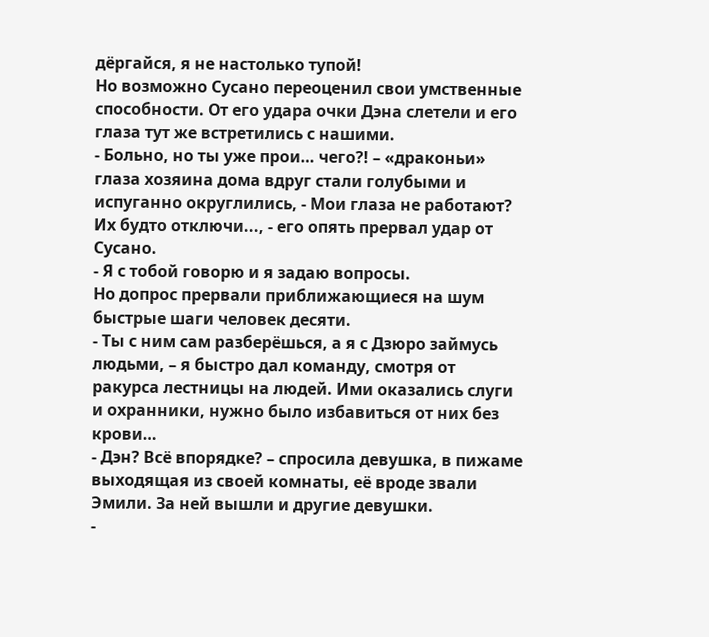дёргайся, я не настолько тупой!
Но возможно Сусано переоценил свои умственные способности. От его удара очки Дэна слетели и его глаза тут же встретились с нашими.
- Больно, но ты уже прои… чего?! – «драконьи» глаза хозяина дома вдруг стали голубыми и испуганно округлились, - Мои глаза не работают? Их будто отключи..., - его опять прервал удар от Сусано.
- Я с тобой говорю и я задаю вопросы.
Но допрос прервали приближающиеся на шум быстрые шаги человек десяти.
- Ты с ним сам разберёшься, а я с Дзюро займусь людьми, – я быстро дал команду, смотря от ракурса лестницы на людей. Ими оказались слуги и охранники, нужно было избавиться от них без крови…
- Дэн? Всё впорядке? – спросила девушка, в пижаме выходящая из своей комнаты, её вроде звали Эмили. За ней вышли и другие девушки.
-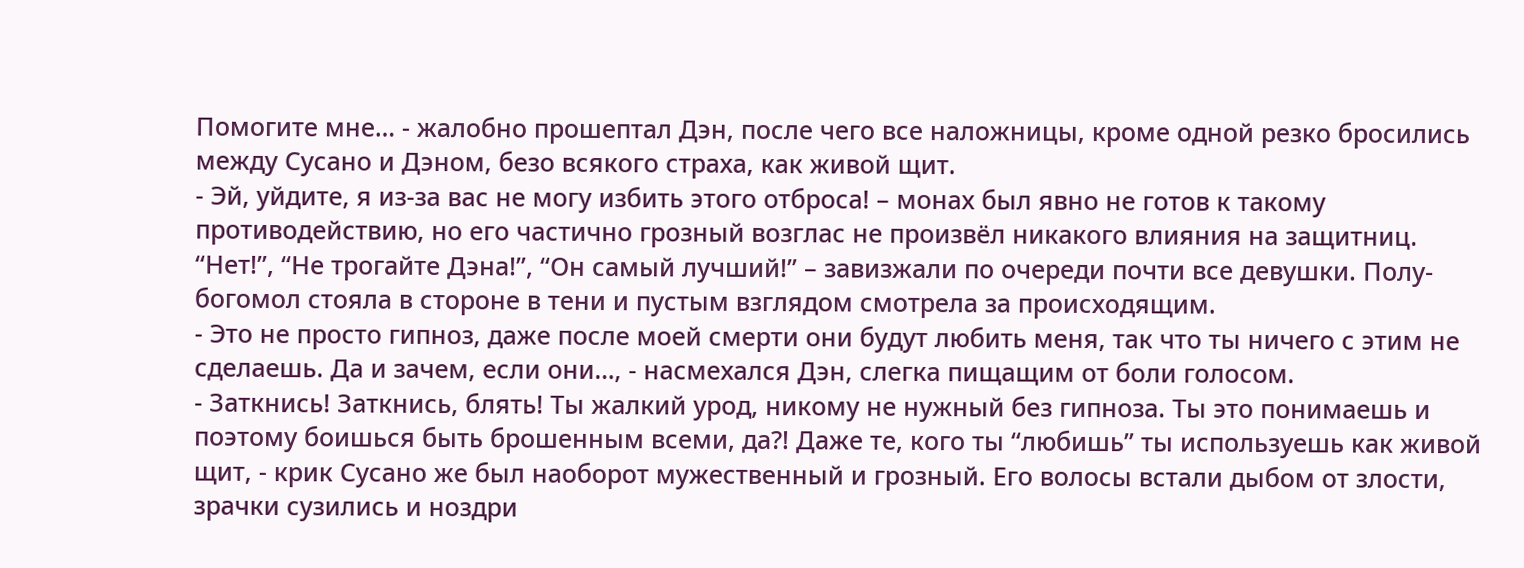Помогите мне… - жалобно прошептал Дэн, после чего все наложницы, кроме одной резко бросились между Сусано и Дэном, безо всякого страха, как живой щит.
- Эй, уйдите, я из-за вас не могу избить этого отброса! – монах был явно не готов к такому противодействию, но его частично грозный возглас не произвёл никакого влияния на защитниц.
“Нет!”, “Не трогайте Дэна!”, “Он самый лучший!” – завизжали по очереди почти все девушки. Полу-богомол стояла в стороне в тени и пустым взглядом смотрела за происходящим.
- Это не просто гипноз, даже после моей смерти они будут любить меня, так что ты ничего с этим не сделаешь. Да и зачем, если они…, - насмехался Дэн, слегка пищащим от боли голосом.
- Заткнись! Заткнись, блять! Ты жалкий урод, никому не нужный без гипноза. Ты это понимаешь и поэтому боишься быть брошенным всеми, да?! Даже те, кого ты “любишь” ты используешь как живой щит, - крик Сусано же был наоборот мужественный и грозный. Его волосы встали дыбом от злости, зрачки сузились и ноздри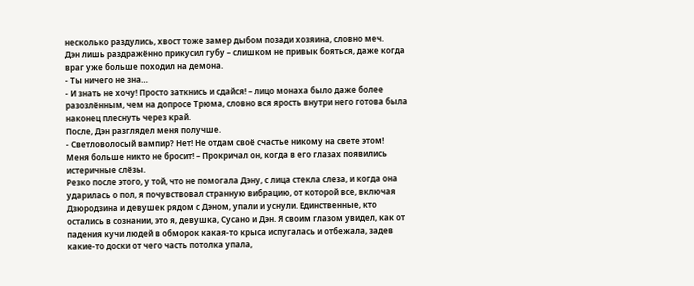несколько раздулись, хвост тоже замер дыбом позади хозяина, словно меч.
Дэн лишь раздражённо прикусил губу – слишком не привык бояться, даже когда враг уже больше походил на демона.
- Ты ничего не зна…
- И знать не хочу! Просто заткнись и сдайся! – лицо монаха было даже более разозлённым, чем на допросе Трюма, словно вся ярость внутри него готова была наконец плеснуть через край.
После, Дэн разглядел меня получше.
- Светловолосый вампир? Нет! Не отдам своё счастье никому на свете этом! Меня больше никто не бросит! – Прокричал он, когда в его глазах появились истеричные слёзы.
Резко после этого, у той, что не помогала Дэну, с лица стекла слеза, и когда она ударилась о пол, я почувствовал странную вибрацию, от которой все, включая Дзюродзина и девушек рядом с Дэном, упали и уснули. Единственные, кто остались в сознании, это я, девушка, Сусано и Дэн. Я своим глазом увидел, как от падения кучи людей в обморок какая-то крыса испугалась и отбежала, задев какие-то доски от чего часть потолка упала,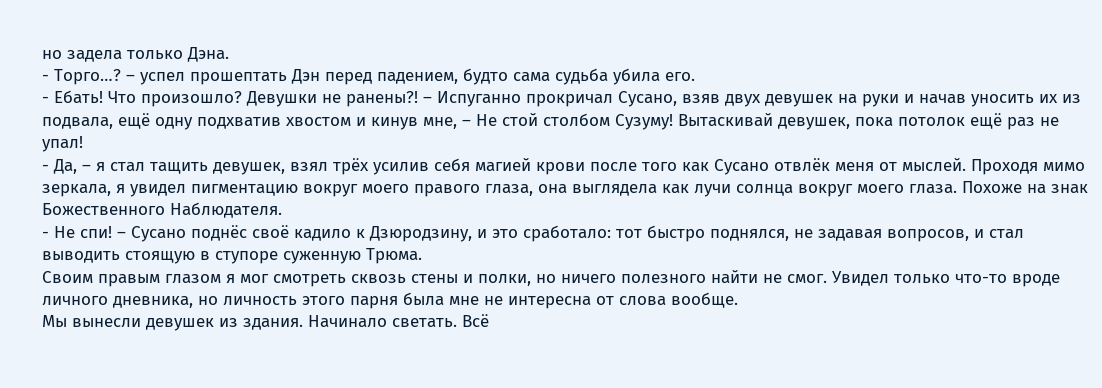но задела только Дэна.
- Торго…? – успел прошептать Дэн перед падением, будто сама судьба убила его.
- Ебать! Что произошло? Девушки не ранены?! – Испуганно прокричал Сусано, взяв двух девушек на руки и начав уносить их из подвала, ещё одну подхватив хвостом и кинув мне, – Не стой столбом Сузуму! Вытаскивай девушек, пока потолок ещё раз не упал!
- Да, – я стал тащить девушек, взял трёх усилив себя магией крови после того как Сусано отвлёк меня от мыслей. Проходя мимо зеркала, я увидел пигментацию вокруг моего правого глаза, она выглядела как лучи солнца вокруг моего глаза. Похоже на знак Божественного Наблюдателя.
- Не спи! – Сусано поднёс своё кадило к Дзюродзину, и это сработало: тот быстро поднялся, не задавая вопросов, и стал выводить стоящую в ступоре суженную Трюма.
Своим правым глазом я мог смотреть сквозь стены и полки, но ничего полезного найти не смог. Увидел только что-то вроде личного дневника, но личность этого парня была мне не интересна от слова вообще.
Мы вынесли девушек из здания. Начинало светать. Всё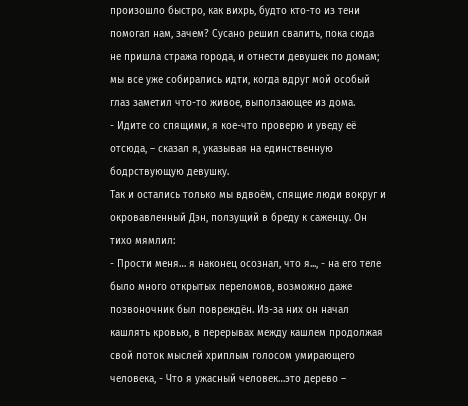произошло быстро, как вихрь, будто кто-то из тени помогал нам, зачем? Сусано решил свалить, пока сюда не пришла стража города, и отнести девушек по домам; мы все уже собирались идти, когда вдруг мой особый глаз заметил что-то живое, выползающее из дома.
- Идите со спящими, я кое-что проверю и уведу её отсюда, – сказал я, указывая на единственную бодрствующую девушку.
Так и остались только мы вдвоём, спящие люди вокруг и окровавленный Дэн, ползущий в бреду к саженцу. Он тихо мямлил:
- Прости меня… я наконец осознал, что я..., - на его теле было много открытых переломов, возможно даже позвоночник был повреждён. Из-за них он начал кашлять кровью, в перерывах между кашлем продолжая свой поток мыслей хриплым голосом умирающего человека, - Что я ужасный человек…это дерево –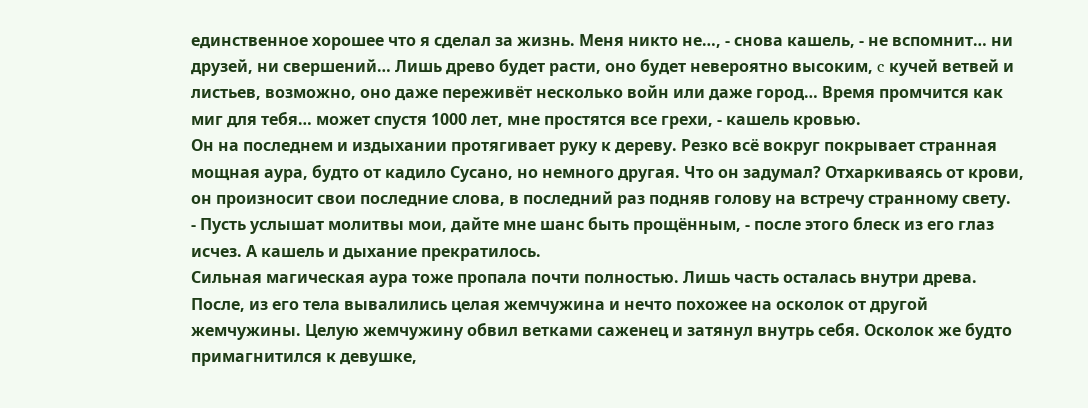единственное хорошее что я сделал за жизнь. Меня никто не…, - снова кашель, - не вспомнит… ни друзей, ни свершений… Лишь древо будет расти, оно будет невероятно высоким, c кучей ветвей и листьев, возможно, оно даже переживёт несколько войн или даже город… Время промчится как миг для тебя… может спустя 1000 лет, мне простятся все грехи, - кашель кровью.
Он на последнем и издыхании протягивает руку к дереву. Резко всё вокруг покрывает странная мощная аура, будто от кадило Сусано, но немного другая. Что он задумал? Отхаркиваясь от крови, он произносит свои последние слова, в последний раз подняв голову на встречу странному свету.
- Пусть услышат молитвы мои, дайте мне шанс быть прощённым, - после этого блеск из его глаз исчез. А кашель и дыхание прекратилось.
Сильная магическая аура тоже пропала почти полностью. Лишь часть осталась внутри древа. После, из его тела вывалились целая жемчужина и нечто похожее на осколок от другой жемчужины. Целую жемчужину обвил ветками саженец и затянул внутрь себя. Осколок же будто примагнитился к девушке,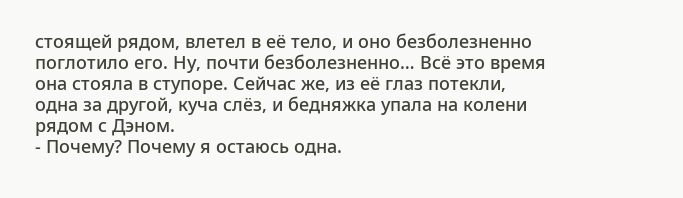стоящей рядом, влетел в её тело, и оно безболезненно поглотило его. Ну, почти безболезненно… Всё это время она стояла в ступоре. Сейчас же, из её глаз потекли, одна за другой, куча слёз, и бедняжка упала на колени рядом с Дэном.
- Почему? Почему я остаюсь одна.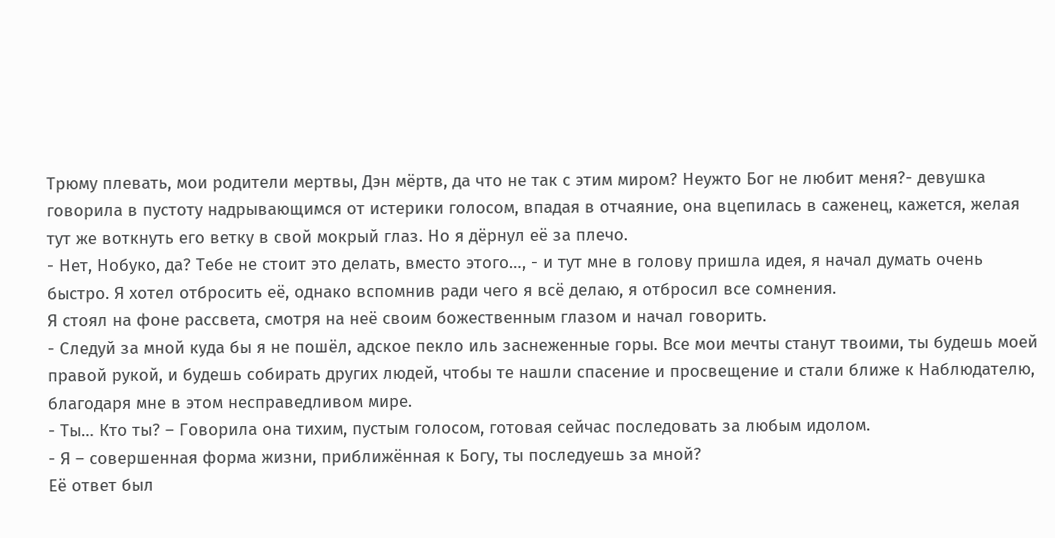Трюму плевать, мои родители мертвы, Дэн мёртв, да что не так с этим миром? Неужто Бог не любит меня?- девушка говорила в пустоту надрывающимся от истерики голосом, впадая в отчаяние, она вцепилась в саженец, кажется, желая тут же воткнуть его ветку в свой мокрый глаз. Но я дёрнул её за плечо.
- Нет, Нобуко, да? Тебе не стоит это делать, вместо этого…, - и тут мне в голову пришла идея, я начал думать очень быстро. Я хотел отбросить её, однако вспомнив ради чего я всё делаю, я отбросил все сомнения.
Я стоял на фоне рассвета, смотря на неё своим божественным глазом и начал говорить.
- Следуй за мной куда бы я не пошёл, адское пекло иль заснеженные горы. Все мои мечты станут твоими, ты будешь моей правой рукой, и будешь собирать других людей, чтобы те нашли спасение и просвещение и стали ближе к Наблюдателю, благодаря мне в этом несправедливом мире.
- Ты… Кто ты? – Говорила она тихим, пустым голосом, готовая сейчас последовать за любым идолом.
- Я – совершенная форма жизни, приближённая к Богу, ты последуешь за мной?
Её ответ был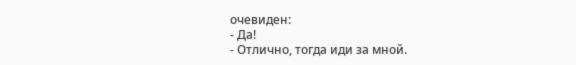очевиден:
- Да!
- Отлично, тогда иди за мной.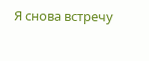Я снова встречу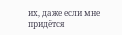их, даже если мне придётся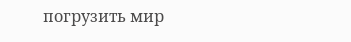погрузить мир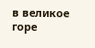в великое горе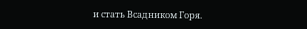и стать Всадником Горя.